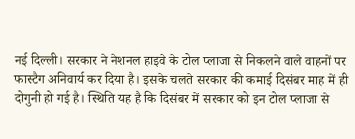नई दिल्ली। सरकार ने नेशनल हाइवे के टोल प्लाजा से निकलने वाले वाहनों पर फास्टैग अनिवार्य कर दिया है। इसके चलते सरकार की कमाई दिसंबर माह में ही दोगुनी हो गई है। स्थिति यह है कि दिसंबर में सरकार को इन टोल प्लाजा से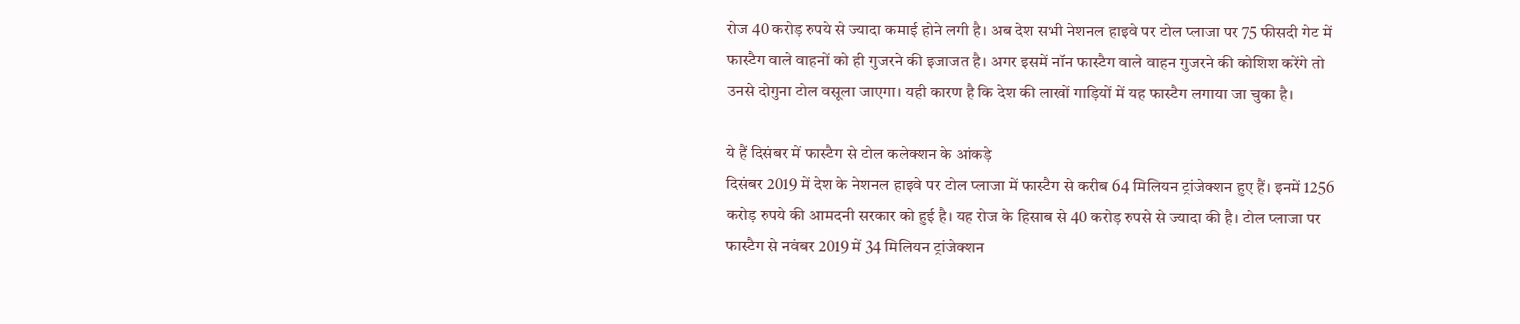रोज 40 करोड़ रुपये से ज्यादा कमाई होने लगी है। अब देश सभी नेशनल हाइवे पर टोल प्लाजा पर 75 फीसदी गेट में फास्टैग वाले वाहनों को ही गुजरने की इजाजत है। अगर इसमें नॉन फास्टैग वाले वाहन गुजरने की कोशिश करेंगे तो उनसे दोगुना टोल वसूला जाएगा। यही कारण है कि देश की लाखों गाड़ियों में यह फास्टैग लगाया जा चुका है।

ये हैं दिसंबर में फास्टैग से टोल कलेक्शन के आंकड़े
दिसंबर 2019 में देश के नेशनल हाइवे पर टोल प्लाजा में फास्टैग से करीब 64 मिलियन ट्रांजेक्शन हुए हैं। इनमें 1256 करोड़ रुपये की आमदनी सरकार को हुई है। यह रोज के हिसाब से 40 करोड़ रुपसे से ज्यादा की है। टोल प्लाजा पर फास्टैग से नवंबर 2019 में 34 मिलियन ट्रांजेक्शन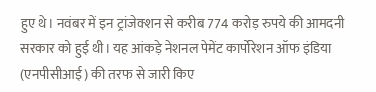हुए थे। नवंबर में इन ट्रांजेक्शन से करीब 774 करोड़ रुपये की आमदनी सरकार को हुई थी। यह आंकड़े नेशनल पेमेंट कार्पोरेशन ऑफ इंडिया (एनपीसीआई) की तरफ से जारी किए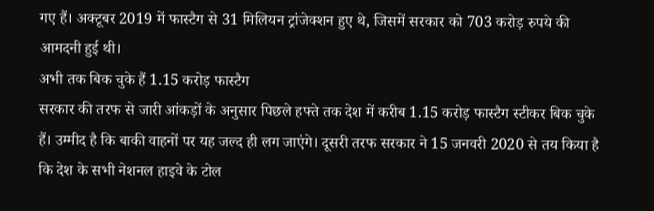गए हैं। अक्टूबर 2019 में फास्टैग से 31 मिलियन ट्रांजेक्शन हुए थे, जिसमें सरकार को 703 करोड़ रुपये की आमदनी हुई थी।
अभी तक बिक चुके हैं 1.15 करोड़ फास्टैग
सरकार की तरफ से जारी आंकड़ों के अनुसार पिछले हफ्ते तक देश में करीब 1.15 करोड़ फास्टैग स्टीकर बिक चुके हैं। उम्मीद है कि बाकी वाहनों पर यह जल्द ही लग जाएंगे। दूसरी तरफ सरकार ने 15 जनवरी 2020 से तय किया है कि देश के सभी नेशनल हाइवे के टोल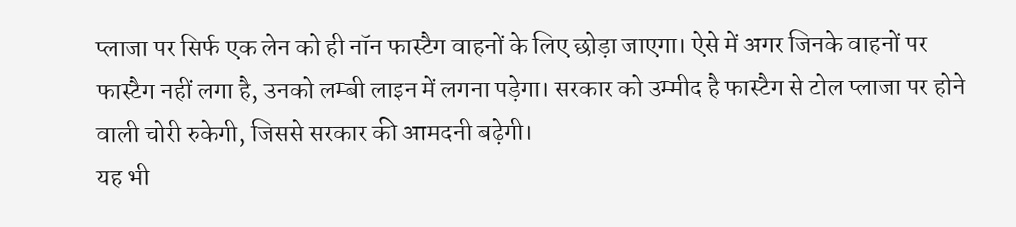प्लाजा पर सिर्फ एक लेन को ही नॉन फास्टैग वाहनों के लिए छोड़ा जाएगा। ऐसे में अगर जिनके वाहनों पर फास्टैग नहीं लगा है, उनको लम्बी लाइन में लगना पड़ेगा। सरकार को उम्मीद है फास्टैग से टोल प्लाजा पर होने वाली चोरी रुकेगी, जिससे सरकार की आमदनी बढ़ेगी।
यह भी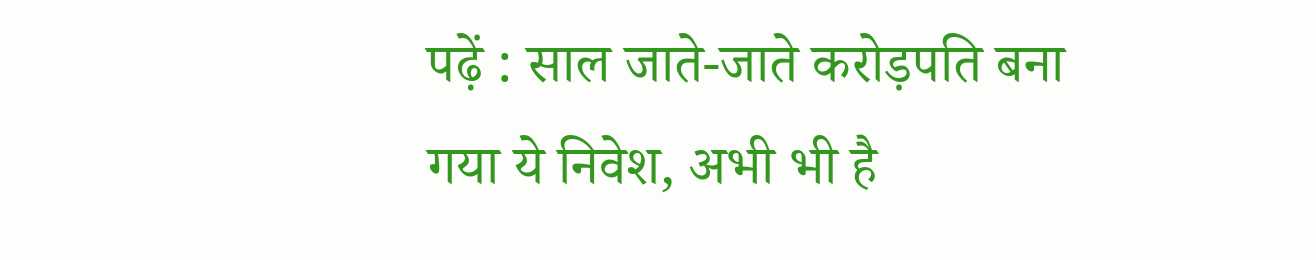पढ़ें : साल जाते-जाते करोड़पति बना गया ये निवेश, अभी भी है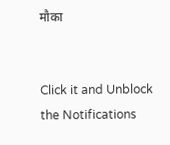मौका


Click it and Unblock the Notifications